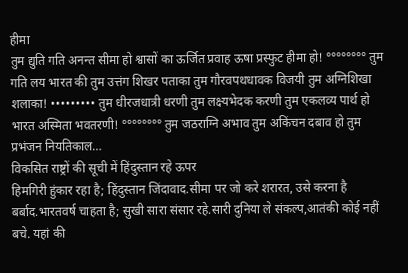हीमा
तुम द्युति गति अनन्त सीमा हो श्वासों का ऊर्जित प्रवाह ऊषा प्रस्फुट हीमा हो! °°°°°°°° तुम गति लय भारत की तुम उत्तंग शिखर पताका तुम गौरवपथधावक विजयी तुम अग्निशिखा शलाका! ••••••••• तुम धीरजधात्री धरणी तुम लक्ष्यभेदक करणी तुम एकलव्य पार्थ हो भारत अस्मिता भवतरणी! °°°°°°°° तुम जठराग्नि अभाव तुम अकिंचन दबाव हो तुम प्रभंजन नियतिकाल…
विकसित राष्ट्रों की सूची में हिंदुस्तान रहे ऊपर
हिमगिरी हुंकार रहा है; हिंदुस्तान जिंदावाद.सीमा पर जो करे शरारत, उसे करना है बर्बाद.भारतवर्ष चाहता है; सुखी सारा संसार रहे.सारी दुनिया ले संकल्प,आतंकी कोई नहीं बचे. यहां की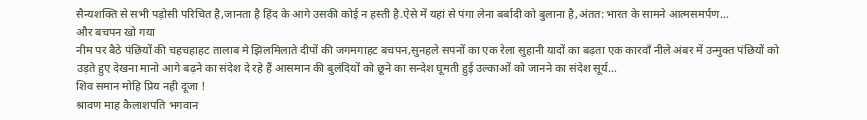सैन्यशक्ति से सभी पड़ोसी परिचित है,जानता है हिंद के आगे उसकी कोई न हस्ती है.ऐसे में यहां से पंगा लेना बर्बादी को बुलाना है,अंतत:भारत के सामने आत्मसमर्पण…
और बचपन खो गया
नीम पर बैठे पंछियों की चहचहाहट तालाब मे झिलमिलाते दीपों की जगमगाहट बचपन,सुनहले सपनों का एक रेला सुहानी यादों का बढ़ता एक कारवाँ नीले अंबर में उन्मुक्त पंछियों को उड़ते हुए देखना मानो आगे बढ़ने का संदेश दे रहे हैं आसमान की बुलंदियों को छूने का सन्देश घूमती हुई उल्काओं को जानने का संदेश सूर्य…
शिव समान मोहि प्रिय नही दूजा !
श्रावण माह कैलाशपति भगवान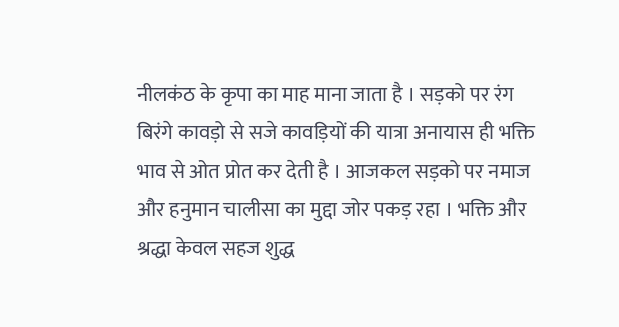नीलकंठ के कृपा का माह माना जाता है । सड़को पर रंग बिरंगे कावड़ो से सजे कावड़ियों की यात्रा अनायास ही भक्ति भाव से ओत प्रोत कर देती है । आजकल सड़को पर नमाज और हनुमान चालीसा का मुद्दा जोर पकड़ रहा । भक्ति और श्रद्धा केवल सहज शुद्ध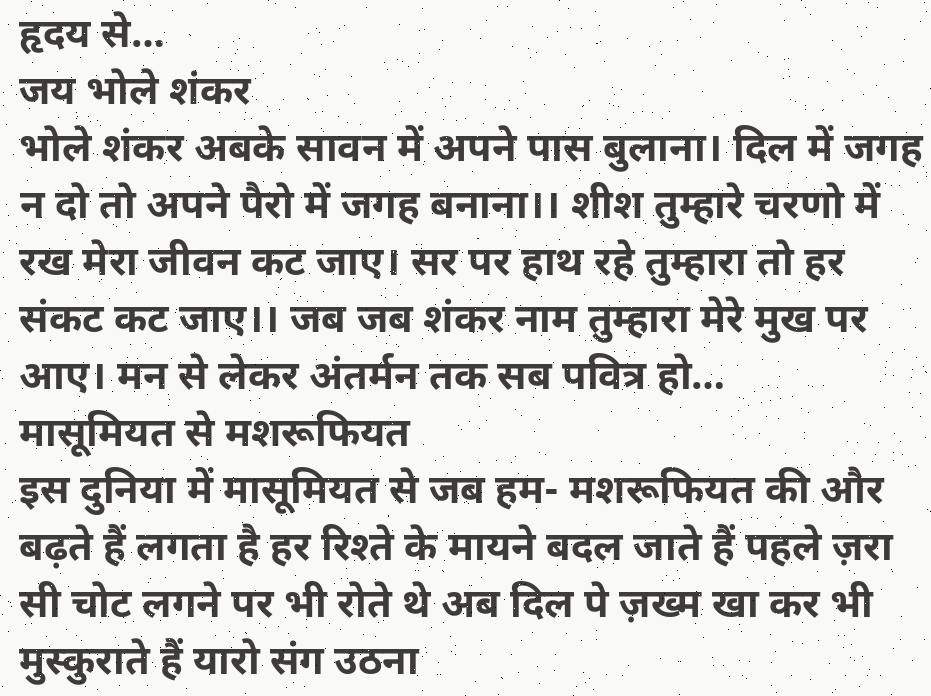हृदय से…
जय भोले शंकर
भोले शंकर अबके सावन में अपने पास बुलाना। दिल में जगह न दो तो अपने पैरो में जगह बनाना।। शीश तुम्हारे चरणो में रख मेरा जीवन कट जाए। सर पर हाथ रहे तुम्हारा तो हर संकट कट जाए।। जब जब शंकर नाम तुम्हारा मेरे मुख पर आए। मन से लेकर अंतर्मन तक सब पवित्र हो…
मासूमियत से मशरूफियत
इस दुनिया में मासूमियत से जब हम- मशरूफियत की और बढ़ते हैं लगता है हर रिश्ते के मायने बदल जाते हैं पहले ज़रा सी चोट लगने पर भी रोते थे अब दिल पे ज़ख्म खा कर भी मुस्कुराते हैं यारो संग उठना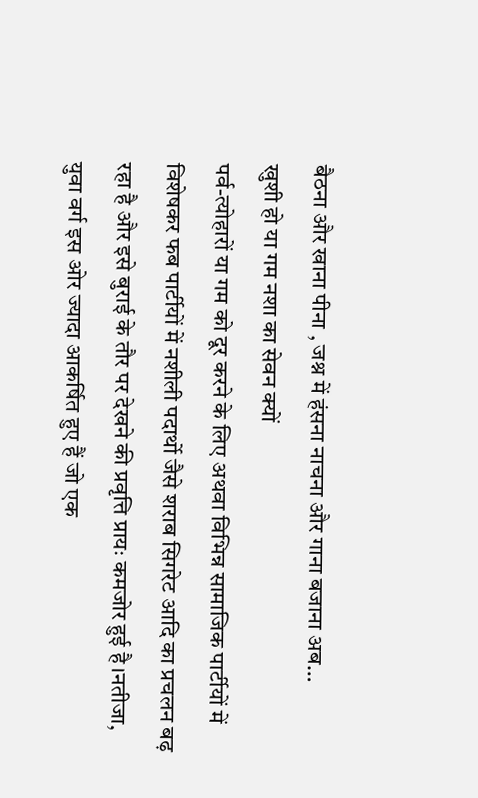बैठना और खाना पीना , जश्न में हंसना नाचना और गाना बजाना अब…
खुशी हो या गम नशा का सेवन क्यों
पर्व-त्योहारों या गम को दूर करने के लिए अथवा विभिन्न सामाजिक पार्टीयों में विशेषकर फब पार्टीयों में नशीली पदार्थो जैसे शराब सिगरेट आदि का प्रचलन बढ़ रहा है और इसे बुराई के तौर पर देखने की प्रवृत्ति प्रायः कमजोर हुई है।नतीजा, युवा वर्ग इस ओर ज्यादा आकर्षित हुए हैं जो एक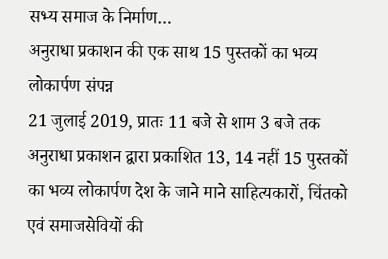सभ्य समाज के निर्माण…
अनुराधा प्रकाशन की एक साथ 15 पुस्तकों का भव्य लोकार्पण संपन्न
21 जुलाई 2019, प्रातः 11 बजे से शाम 3 बजे तक अनुराधा प्रकाशन द्वारा प्रकाशित 13, 14 नहीं 15 पुस्तकों का भव्य लोकार्पण देश के जाने माने साहित्यकारों, चिंतको एवं समाजसेवियों की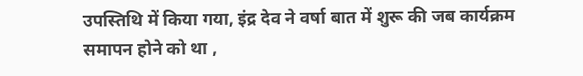उपस्तिथि में किया गया, इंद्र देव ने वर्षा बात में शुरू की जब कार्यक्रम समापन होने को था ,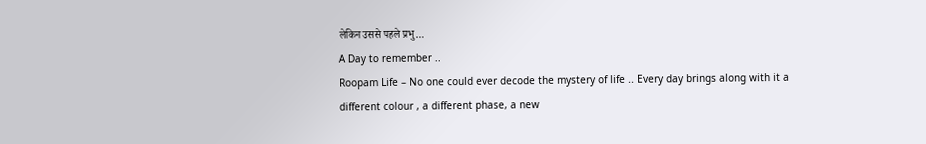लेकिन उससे पहले प्रभु…
A Day to remember ..
Roopam Life – No one could ever decode the mystery of life .. Every day brings along with it a different colour , a different phase, a new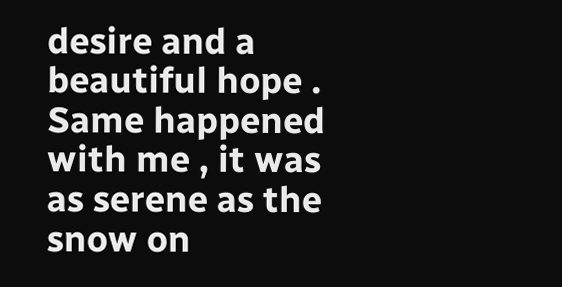desire and a beautiful hope . Same happened with me , it was as serene as the snow on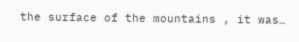the surface of the mountains , it was…